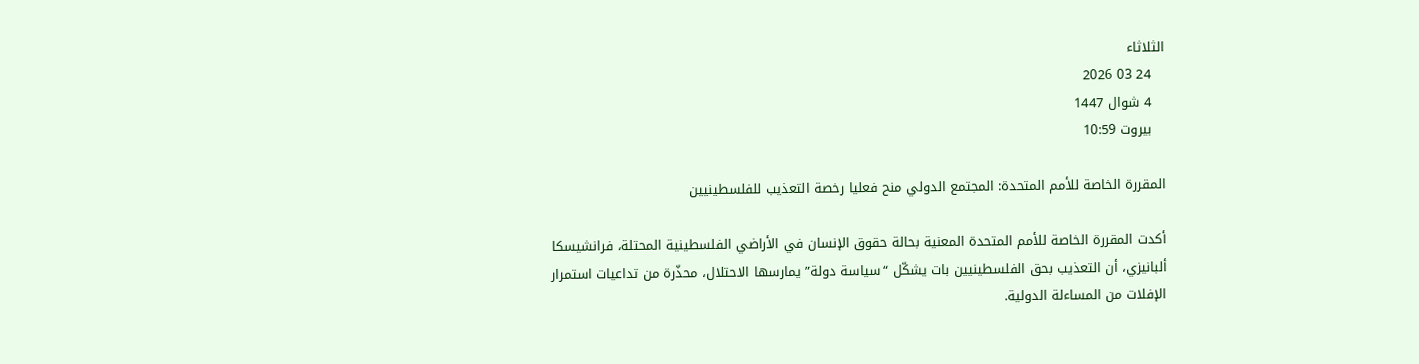الثلاثاء
   24 03 2026
   4 شوال 1447
   بيروت 10:59

المقررة الخاصة للأمم المتحدة: المجتمع الدولي منح فعليا رخصة التعذيب للفلسطينيين

أكدت المقررة الخاصة للأمم المتحدة المعنية بحالة حقوق الإنسان في الأراضي الفلسطينية المحتلة، فرانشيسكا ألبانيزي، أن التعذيب بحق الفلسطينيين بات يشكّل “سياسة دولة” يمارسها الاحتلال، محذّرة من تداعيات استمرار الإفلات من المساءلة الدولية.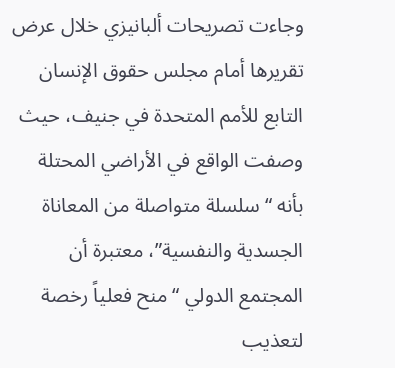وجاءت تصريحات ألبانيزي خلال عرض تقريرها أمام مجلس حقوق الإنسان التابع للأمم المتحدة في جنيف، حيث وصفت الواقع في الأراضي المحتلة بأنه “سلسلة متواصلة من المعاناة الجسدية والنفسية”، معتبرة أن المجتمع الدولي “منح فعلياً رخصة لتعذيب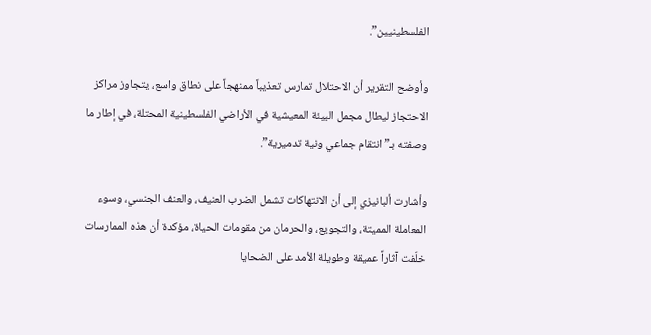الفلسطينيين”.

وأوضح التقرير أن الاحتلال تمارس تعذيباً ممنهجاً على نطاق واسع، يتجاوز مراكز الاحتجاز ليطال مجمل البيئة المعيشية في الأراضي الفلسطينية المحتلة، في إطار ما وصفته بـ”انتقام جماعي ونية تدميرية”.

وأشارت ألبانيزي إلى أن الانتهاكات تشمل الضرب العنيف، والعنف الجنسي، وسوء المعاملة المميتة، والتجويع، والحرمان من مقومات الحياة، مؤكدة أن هذه الممارسات خلّفت آثاراً عميقة وطويلة الأمد على الضحايا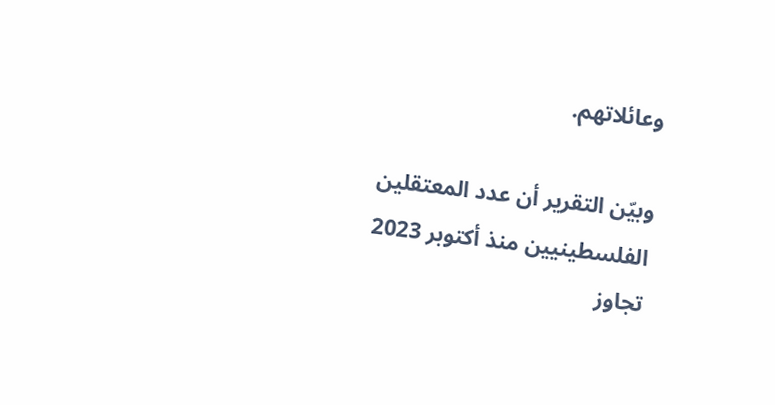وعائلاتهم.

وبيّن التقرير أن عدد المعتقلين الفلسطينيين منذ أكتوبر 2023 تجاوز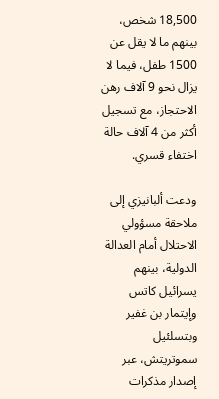18,500 شخص، بينهم ما لا يقل عن 1500 طفل، فيما لا يزال نحو 9 آلاف رهن الاحتجاز، مع تسجيل أكثر من 4 آلاف حالة اختفاء قسري.

ودعت ألبانيزي إلى ملاحقة مسؤولي الاحتلال أمام العدالة الدولية، بينهم يسرائيل كاتس وإيتمار بن غفير وبتسلئيل سموتريتش، عبر إصدار مذكرات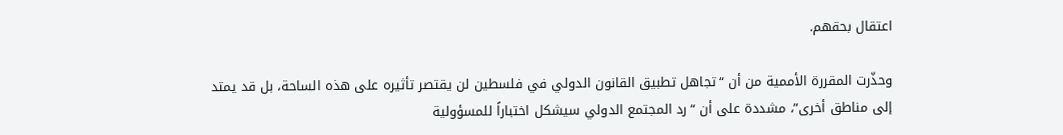اعتقال بحقهم.

وحذّرت المقررة الأممية من أن “تجاهل تطبيق القانون الدولي في فلسطين لن يقتصر تأثيره على هذه الساحة، بل قد يمتد إلى مناطق أخرى”، مشددة على أن “رد المجتمع الدولي سيشكل اختباراً للمسؤولية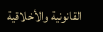القانونية والأخلاقية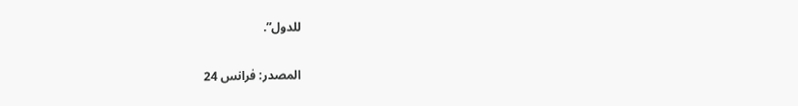للدول”.

المصدر: فرانس 24